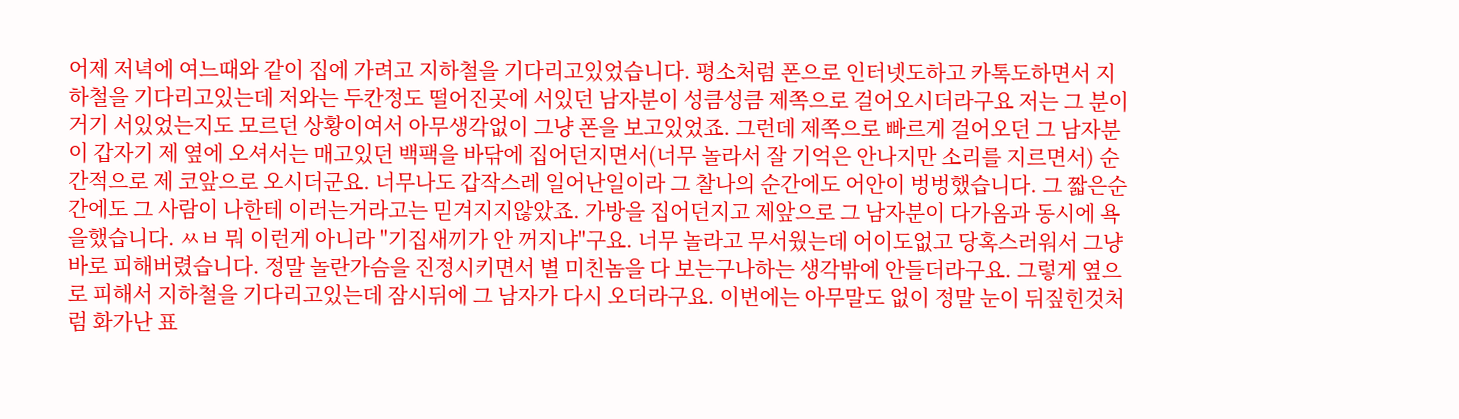어제 저녁에 여느때와 같이 집에 가려고 지하철을 기다리고있었습니다. 평소처럼 폰으로 인터넷도하고 카톡도하면서 지하철을 기다리고있는데 저와는 두칸정도 떨어진곳에 서있던 남자분이 성큼성큼 제쪽으로 걸어오시더라구요 저는 그 분이 거기 서있었는지도 모르던 상황이여서 아무생각없이 그냥 폰을 보고있었죠. 그런데 제쪽으로 빠르게 걸어오던 그 남자분이 갑자기 제 옆에 오셔서는 매고있던 백팩을 바닦에 집어던지면서(너무 놀라서 잘 기억은 안나지만 소리를 지르면서) 순간적으로 제 코앞으로 오시더군요. 너무나도 갑작스레 일어난일이라 그 찰나의 순간에도 어안이 벙벙했습니다. 그 짧은순간에도 그 사람이 나한테 이러는거라고는 믿겨지지않았죠. 가방을 집어던지고 제앞으로 그 남자분이 다가옴과 동시에 욕을했습니다. ㅆㅂ 뭐 이런게 아니라 "기집새끼가 안 꺼지냐"구요. 너무 놀라고 무서웠는데 어이도없고 당혹스러워서 그냥 바로 피해버렸습니다. 정말 놀란가슴을 진정시키면서 별 미친놈을 다 보는구나하는 생각밖에 안들더라구요. 그렇게 옆으로 피해서 지하철을 기다리고있는데 잠시뒤에 그 남자가 다시 오더라구요. 이번에는 아무말도 없이 정말 눈이 뒤짚힌것처럼 화가난 표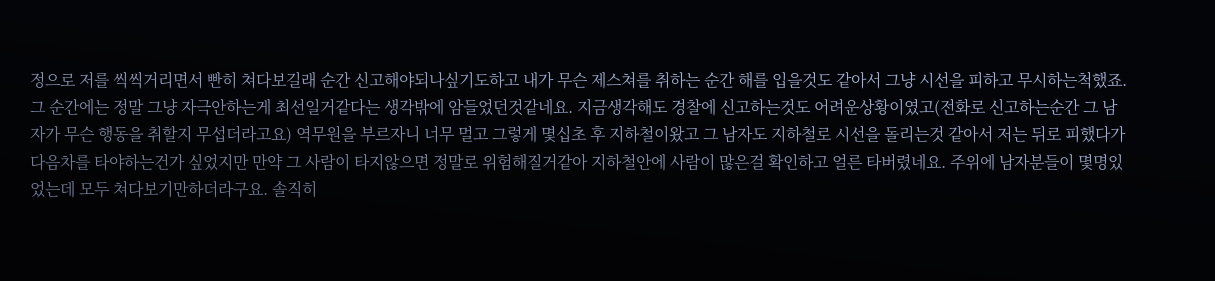정으로 저를 씩씩거리면서 빤히 쳐다보길래 순간 신고해야되나싶기도하고 내가 무슨 제스쳐를 취하는 순간 해를 입을것도 같아서 그냥 시선을 피하고 무시하는척했죠. 그 순간에는 정말 그냥 자극안하는게 최선일거같다는 생각밖에 암들었던것같네요. 지금생각해도 경찰에 신고하는것도 어려운상황이였고(전화로 신고하는순간 그 남자가 무슨 행동을 취할지 무섭더라고요) 역무원을 부르자니 너무 멀고 그렇게 몇십초 후 지하철이왔고 그 남자도 지하철로 시선을 돌리는것 같아서 저는 뒤로 피했다가 다음차를 타야하는건가 싶었지만 만약 그 사람이 타지않으면 정말로 위험해질거같아 지하철안에 사람이 많은걸 확인하고 얼른 타버렸네요. 주위에 남자분들이 몇명있었는데 모두 쳐다보기만하더라구요. 솔직히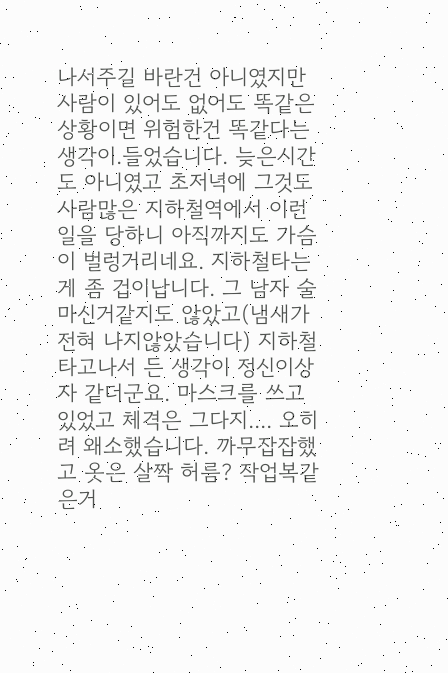나서주길 바란건 아니였지만 사람이 있어도 없어도 똑같은 상황이면 위험한건 똑같다는생각이.들었습니다. 늦은시간도 아니였고 초저녁에 그것도 사람많은 지하철역에서 이런일을 당하니 아직까지도 가슴이 벌렁거리네요. 지하철타는게 좀 겁이납니다. 그 남자 술마신거같지도 않았고(냄새가 전혀 나지않았습니다) 지하철타고나서 든 생각이 정신이상자 같더군요. 마스크를 쓰고있었고 체격은 그다지.... 오히려 왜소했습니다. 까무잡잡했고 옷은 살짝 허름? 작업복같은거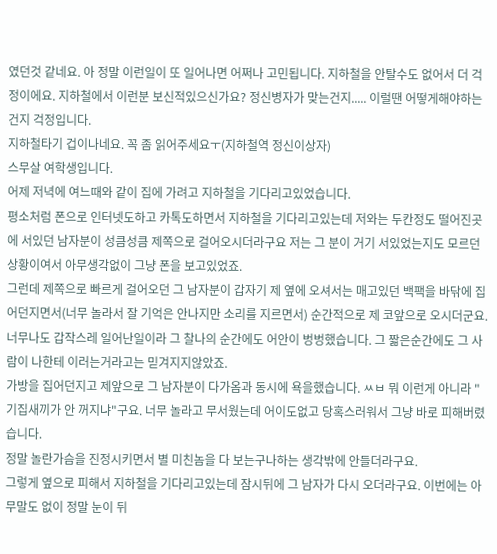였던것 같네요. 아 정말 이런일이 또 일어나면 어쩌나 고민됩니다. 지하철을 안탈수도 없어서 더 걱정이에요. 지하철에서 이런분 보신적있으신가요? 정신병자가 맞는건지..... 이럴땐 어떻게해야하는건지 걱정입니다.
지하철타기 겁이나네요. 꼭 좀 읽어주세요ㅜ(지하철역 정신이상자)
스무살 여학생입니다.
어제 저녁에 여느때와 같이 집에 가려고 지하철을 기다리고있었습니다.
평소처럼 폰으로 인터넷도하고 카톡도하면서 지하철을 기다리고있는데 저와는 두칸정도 떨어진곳에 서있던 남자분이 성큼성큼 제쪽으로 걸어오시더라구요 저는 그 분이 거기 서있었는지도 모르던 상황이여서 아무생각없이 그냥 폰을 보고있었죠.
그런데 제쪽으로 빠르게 걸어오던 그 남자분이 갑자기 제 옆에 오셔서는 매고있던 백팩을 바닦에 집어던지면서(너무 놀라서 잘 기억은 안나지만 소리를 지르면서) 순간적으로 제 코앞으로 오시더군요.
너무나도 갑작스레 일어난일이라 그 찰나의 순간에도 어안이 벙벙했습니다. 그 짧은순간에도 그 사람이 나한테 이러는거라고는 믿겨지지않았죠.
가방을 집어던지고 제앞으로 그 남자분이 다가옴과 동시에 욕을했습니다. ㅆㅂ 뭐 이런게 아니라 "기집새끼가 안 꺼지냐"구요. 너무 놀라고 무서웠는데 어이도없고 당혹스러워서 그냥 바로 피해버렸습니다.
정말 놀란가슴을 진정시키면서 별 미친놈을 다 보는구나하는 생각밖에 안들더라구요.
그렇게 옆으로 피해서 지하철을 기다리고있는데 잠시뒤에 그 남자가 다시 오더라구요. 이번에는 아무말도 없이 정말 눈이 뒤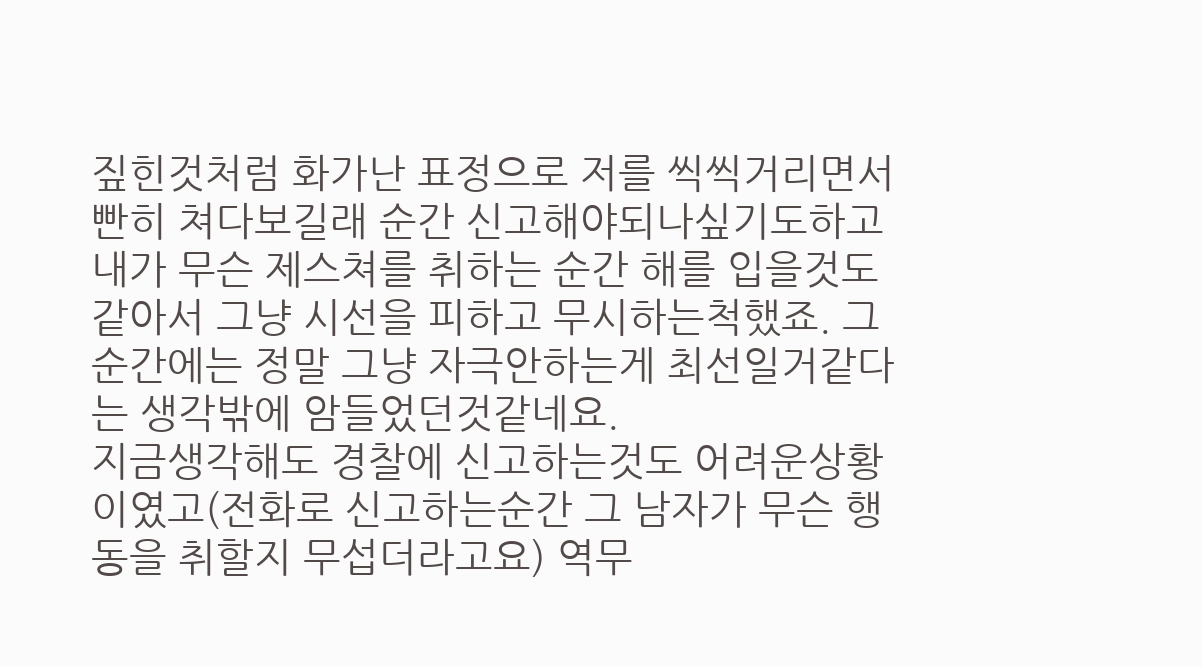짚힌것처럼 화가난 표정으로 저를 씩씩거리면서 빤히 쳐다보길래 순간 신고해야되나싶기도하고 내가 무슨 제스쳐를 취하는 순간 해를 입을것도 같아서 그냥 시선을 피하고 무시하는척했죠. 그 순간에는 정말 그냥 자극안하는게 최선일거같다는 생각밖에 암들었던것같네요.
지금생각해도 경찰에 신고하는것도 어려운상황이였고(전화로 신고하는순간 그 남자가 무슨 행동을 취할지 무섭더라고요) 역무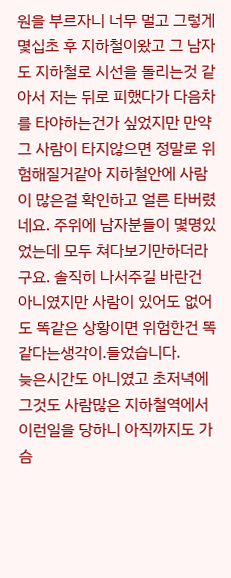원을 부르자니 너무 멀고 그렇게 몇십초 후 지하철이왔고 그 남자도 지하철로 시선을 돌리는것 같아서 저는 뒤로 피했다가 다음차를 타야하는건가 싶었지만 만약 그 사람이 타지않으면 정말로 위험해질거같아 지하철안에 사람이 많은걸 확인하고 얼른 타버렸네요. 주위에 남자분들이 몇명있었는데 모두 쳐다보기만하더라구요. 솔직히 나서주길 바란건 아니였지만 사람이 있어도 없어도 똑같은 상황이면 위험한건 똑같다는생각이.들었습니다.
늦은시간도 아니였고 초저녁에 그것도 사람많은 지하철역에서 이런일을 당하니 아직까지도 가슴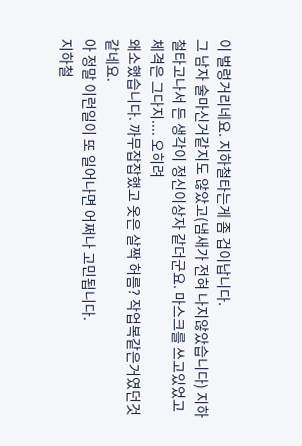이 벌렁거리네요. 지하철타는게 좀 겁이납니다.
그 남자 술마신거같지도 않았고(냄새가 전혀 나지않았습니다) 지하철타고나서 든 생각이 정신이상자 같더군요. 마스크를 쓰고있었고 체격은 그다지.... 오히려
왜소했습니다. 까무잡잡했고 옷은 살짝 허름? 작업복같은거였던것 같네요.
아 정말 이런일이 또 일어나면 어쩌나 고민됩니다.
지하철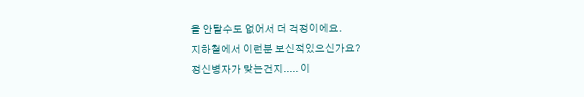을 안탈수도 없어서 더 걱정이에요.
지하철에서 이런분 보신적있으신가요?
정신병자가 맞는건지..... 이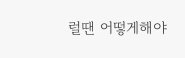럴땐 어떻게해야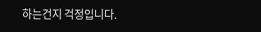하는건지 걱정입니다.